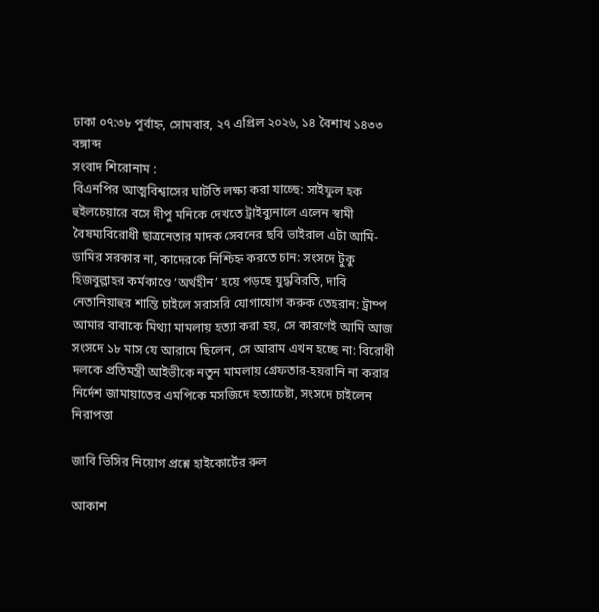ঢাকা ০৭:৩৮ পূর্বাহ্ন, সোমবার, ২৭ এপ্রিল ২০২৬, ১৪ বৈশাখ ১৪৩৩ বঙ্গাব্দ
সংবাদ শিরোনাম :
বিএনপির আত্মবিশ্বাসের ঘাটতি লক্ষ্য করা যাচ্ছে: সাইফুল হক হুইলচেয়ারে বসে দীপু মনিকে দেখতে ট্রাইব্যুনালে এলেন স্বামী বৈষম্যবিরোধী ছাত্রনেতার মাদক সেবনের ছবি ভাইরাল এটা আমি-ডামির সরকার না, কাদেরকে নিশ্চিহ্ন করতে চান: সংসদে টুকু হিজবুল্লাহর কর্মকাণ্ডে ‘অর্থহীন’ হয়ে পড়ছে যুদ্ধবিরতি, দাবি নেতানিয়াহুর শান্তি চাইলে সরাসরি যোগাযোগ করুক তেহরান: ট্রাম্প আমার বাবাকে মিথ্যা মামলায় হত্যা করা হয়, সে কারণেই আমি আজ সংসদে ১৮ মাস যে আরামে ছিলেন, সে আরাম এখন হচ্ছে না: বিরোধী দলকে প্রতিমন্ত্রী আইভীকে নতুন মামলায় গ্রেফতার-হয়রানি না করার নির্দেশ জামায়াতের এমপিকে মসজিদে হত্যাচেষ্টা, সংসদে চাইলেন নিরাপত্তা

জাবি ভিসির নিয়োগ প্রশ্নে হাইকোর্টের রুল

আকাশ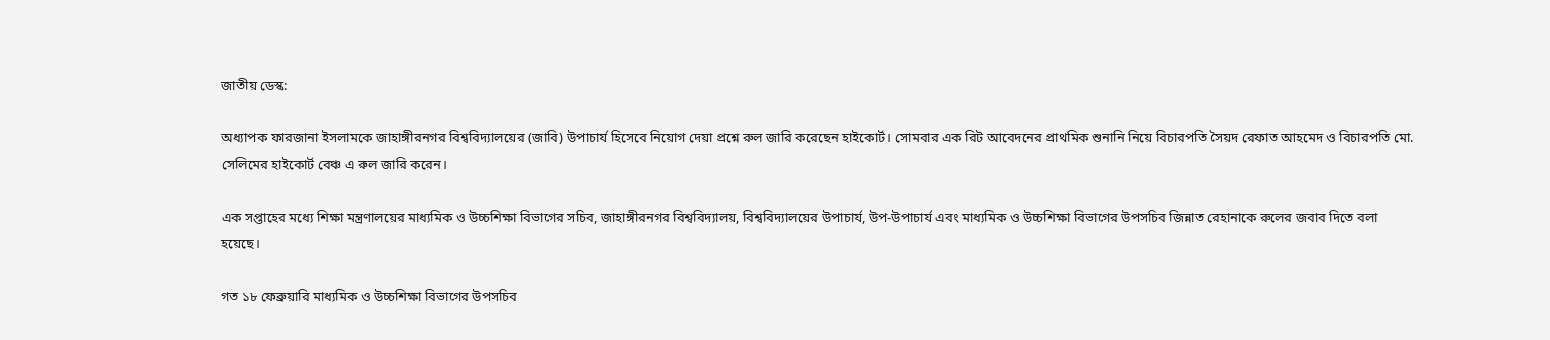জাতীয় ডেস্ক:

অধ্যাপক ফারজানা ইসলামকে জাহাঙ্গীরনগর বিশ্ববিদ্যালয়ের (জাবি) উপাচার্য হিসেবে নিয়োগ দেয়া প্রশ্নে রুল জারি করেছেন হাইকোর্ট। সোমবার এক রিট আবেদনের প্রাথমিক শুনানি নিয়ে বিচারপতি সৈয়দ রেফাত আহমেদ ও বিচারপতি মো. সেলিমের হাইকোর্ট বেঞ্চ এ রুল জারি করেন।

এক সপ্তাহের মধ্যে শিক্ষা মন্ত্রণালয়ের মাধ্যমিক ও উচ্চশিক্ষা বিভাগের সচিব, জাহাঙ্গীরনগর বিশ্ববিদ্যালয়, বিশ্ববিদ্যালয়ের উপাচার্য, উপ-উপাচার্য এবং মাধ্যমিক ও উচ্চশিক্ষা বিভাগের উপসচিব জিন্নাত রেহানাকে রুলের জবাব দিতে বলা হয়েছে।

গত ১৮ ফেব্রুয়ারি মাধ্যমিক ও উচ্চশিক্ষা বিভাগের উপসচিব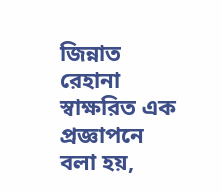জিন্নাত রেহানা স্বাক্ষরিত এক প্রজ্ঞাপনে বলা হয়,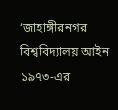‘জাহাঙ্গীরনগর বিশ্ববিদ্যালয় আইন ১৯৭৩-এর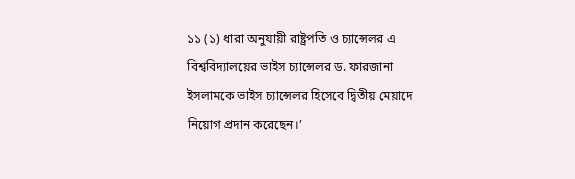১১ (১) ধারা অনুযায়ী রাষ্ট্রপতি ও চ্যান্সেলর এ বিশ্ববিদ্যালয়ের ভাইস চ্যান্সেলর ড. ফারজানা ইসলামকে ভাইস চ্যান্সেলর হিসেবে দ্বিতীয় মেয়াদে নিয়োগ প্রদান করেছেন।’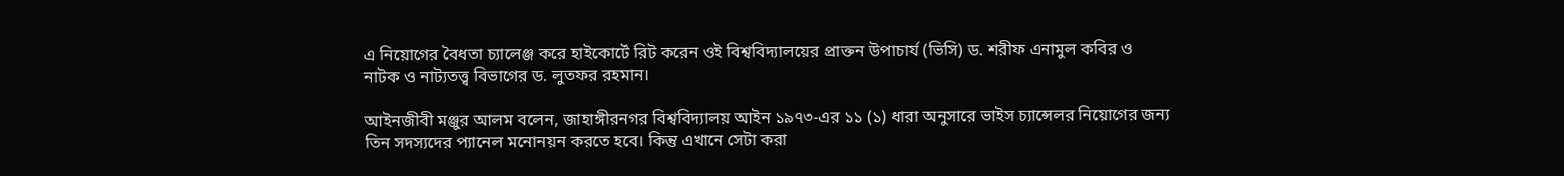এ নিয়োগের বৈধতা চ্যালেঞ্জ করে হাইকোর্টে রিট করেন ওই বিশ্ববিদ্যালয়ের প্রাক্তন উপাচার্য (ভিসি) ড. শরীফ এনামুল কবির ও নাটক ও নাট্যতত্ত্ব বিভাগের ড. লুতফর রহমান।

আইনজীবী মঞ্জুর আলম বলেন, জাহাঙ্গীরনগর বিশ্ববিদ্যালয় আইন ১৯৭৩-এর ১১ (১) ধারা অনুসারে ভাইস চ্যান্সেলর নিয়োগের জন্য তিন সদস্যদের প্যানেল মনোনয়ন করতে হবে। কিন্তু এখানে সেটা করা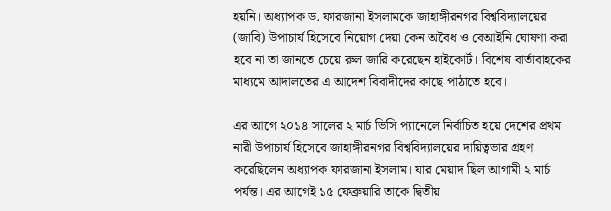হয়নি। অধ্যাপক ড. ফারজানা ইসলামকে জাহাঙ্গীরনগর বিশ্ববিদ্যালয়ের (জাবি) উপাচার্য হিসেবে নিয়োগ দেয়া কেন অবৈধ ও বেআইনি ঘোষণা করা হবে না তা জানতে চেয়ে রুল জারি করেছেন হাইকোর্ট। বিশেষ বার্তাবাহকের মাধ্যমে আদালতের এ আদেশ বিবাদীদের কাছে পাঠাতে হবে।

এর আগে ২০১৪ সালের ২ মার্চ ভিসি প্যানেলে নির্বাচিত হয়ে দেশের প্রথম নারী উপাচার্য হিসেবে জাহাঙ্গীরনগর বিশ্ববিদ্যালয়ের দায়িত্বভার গ্রহণ করেছিলেন অধ্যাপক ফারজানা ইসলাম। যার মেয়াদ ছিল আগামী ২ মার্চ পর্যন্ত। এর আগেই ১৫ ফেব্রুয়ারি তাকে দ্বিতীয়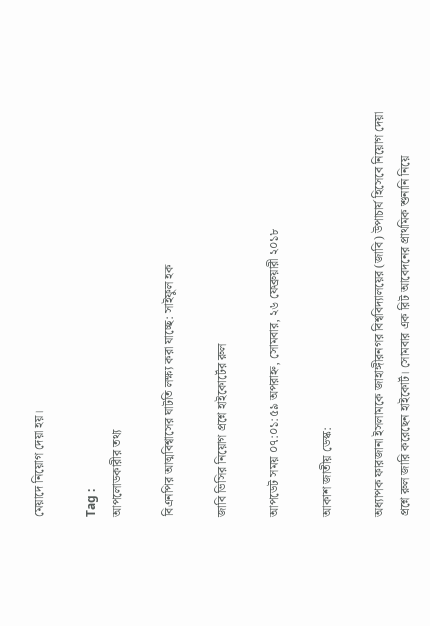মেয়াদে নিয়োগ দেয়া হয়।

Tag :
আপলোডকারীর তথ্য

বিএনপির আত্মবিশ্বাসের ঘাটতি লক্ষ্য করা যাচ্ছে: সাইফুল হক

জাবি ভিসির নিয়োগ প্রশ্নে হাইকোর্টের রুল

আপডেট সময় ০৭:০১:৫৯ অপরাহ্ন, সোমবার, ২৬ ফেব্রুয়ারী ২০১৮

আকাশ জাতীয় ডেস্ক:

অধ্যাপক ফারজানা ইসলামকে জাহাঙ্গীরনগর বিশ্ববিদ্যালয়ের (জাবি) উপাচার্য হিসেবে নিয়োগ দেয়া প্রশ্নে রুল জারি করেছেন হাইকোর্ট। সোমবার এক রিট আবেদনের প্রাথমিক শুনানি নিয়ে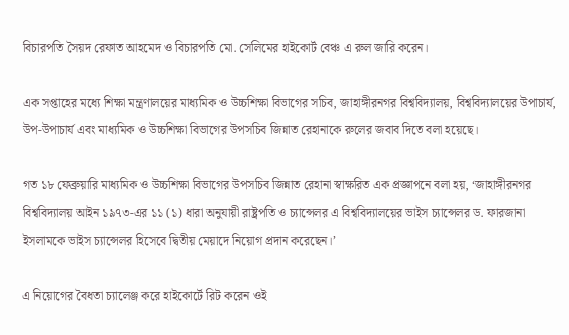বিচারপতি সৈয়দ রেফাত আহমেদ ও বিচারপতি মো. সেলিমের হাইকোর্ট বেঞ্চ এ রুল জারি করেন।

এক সপ্তাহের মধ্যে শিক্ষা মন্ত্রণালয়ের মাধ্যমিক ও উচ্চশিক্ষা বিভাগের সচিব, জাহাঙ্গীরনগর বিশ্ববিদ্যালয়, বিশ্ববিদ্যালয়ের উপাচার্য, উপ-উপাচার্য এবং মাধ্যমিক ও উচ্চশিক্ষা বিভাগের উপসচিব জিন্নাত রেহানাকে রুলের জবাব দিতে বলা হয়েছে।

গত ১৮ ফেব্রুয়ারি মাধ্যমিক ও উচ্চশিক্ষা বিভাগের উপসচিব জিন্নাত রেহানা স্বাক্ষরিত এক প্রজ্ঞাপনে বলা হয়, ‘জাহাঙ্গীরনগর বিশ্ববিদ্যালয় আইন ১৯৭৩-এর ১১ (১) ধারা অনুযায়ী রাষ্ট্রপতি ও চ্যান্সেলর এ বিশ্ববিদ্যালয়ের ভাইস চ্যান্সেলর ড. ফারজানা ইসলামকে ভাইস চ্যান্সেলর হিসেবে দ্বিতীয় মেয়াদে নিয়োগ প্রদান করেছেন।’

এ নিয়োগের বৈধতা চ্যালেঞ্জ করে হাইকোর্টে রিট করেন ওই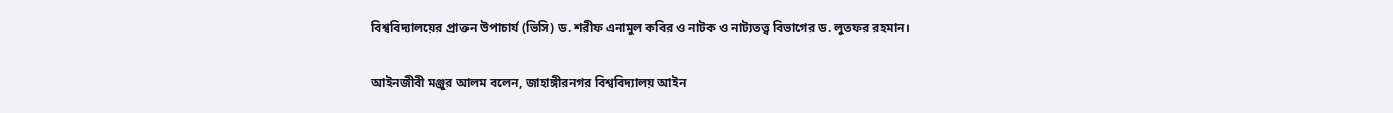বিশ্ববিদ্যালয়ের প্রাক্তন উপাচার্য (ভিসি) ড. শরীফ এনামুল কবির ও নাটক ও নাট্যতত্ত্ব বিভাগের ড. লুতফর রহমান।

আইনজীবী মঞ্জুর আলম বলেন, জাহাঙ্গীরনগর বিশ্ববিদ্যালয় আইন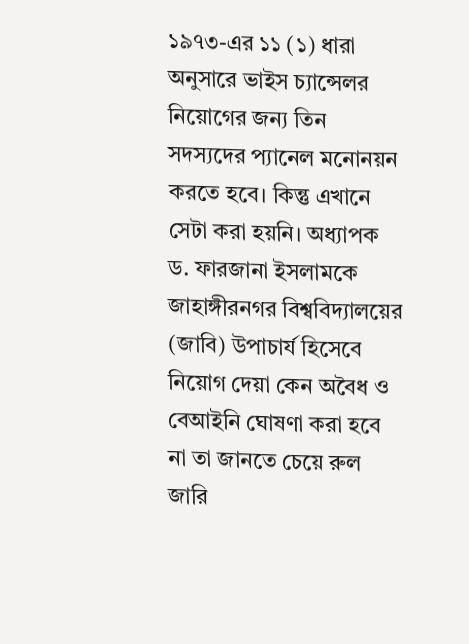১৯৭৩-এর ১১ (১) ধারা অনুসারে ভাইস চ্যান্সেলর নিয়োগের জন্য তিন সদস্যদের প্যানেল মনোনয়ন করতে হবে। কিন্তু এখানে সেটা করা হয়নি। অধ্যাপক ড. ফারজানা ইসলামকে জাহাঙ্গীরনগর বিশ্ববিদ্যালয়ের (জাবি) উপাচার্য হিসেবে নিয়োগ দেয়া কেন অবৈধ ও বেআইনি ঘোষণা করা হবে না তা জানতে চেয়ে রুল জারি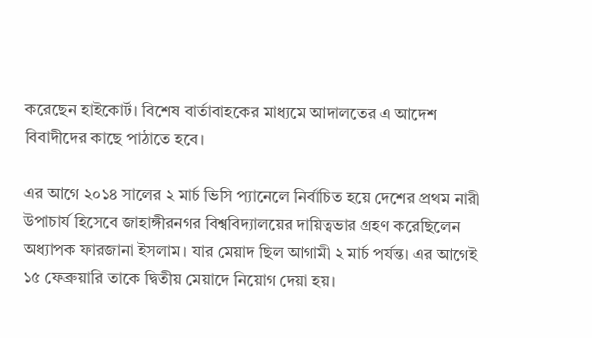করেছেন হাইকোর্ট। বিশেষ বার্তাবাহকের মাধ্যমে আদালতের এ আদেশ বিবাদীদের কাছে পাঠাতে হবে।

এর আগে ২০১৪ সালের ২ মার্চ ভিসি প্যানেলে নির্বাচিত হয়ে দেশের প্রথম নারী উপাচার্য হিসেবে জাহাঙ্গীরনগর বিশ্ববিদ্যালয়ের দায়িত্বভার গ্রহণ করেছিলেন অধ্যাপক ফারজানা ইসলাম। যার মেয়াদ ছিল আগামী ২ মার্চ পর্যন্ত। এর আগেই ১৫ ফেব্রুয়ারি তাকে দ্বিতীয় মেয়াদে নিয়োগ দেয়া হয়।